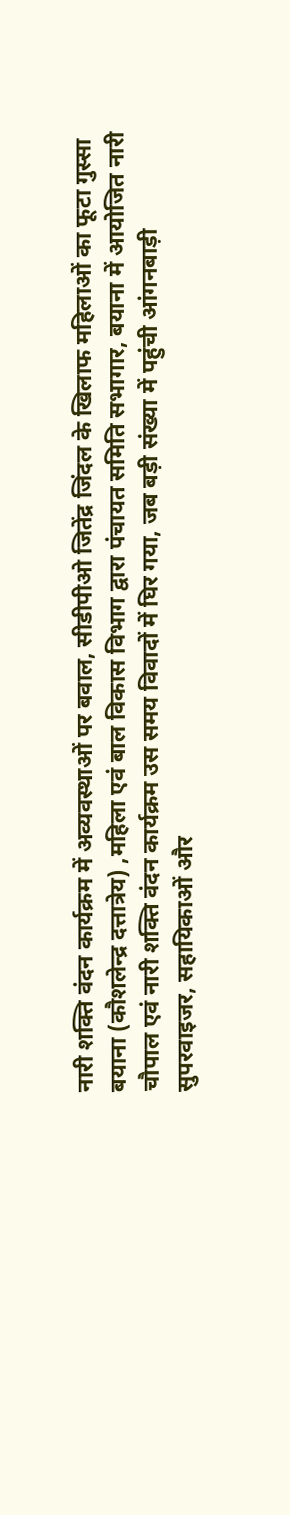नारी शक्ति वंदन कार्यक्रम में अव्यवस्थाओं पर बवाल, सीडीपीओ जितेंद्र जिंदल के खिलाफ महिलाओं का फूटा गुस्सा
बयाना (कौशलेन्द्र दत्तात्रेय) ,महिला एवं बाल विकास विभाग द्वारा पंचायत समिति सभागार, बयाना में आयोजित नारी चौपाल एवं नारी शक्ति वंदन कार्यक्रम उस समय विवादों में घिर गया, जब बड़ी संख्या में पहुंची आंगनबाड़ी सुपरवाइजर, सहायिकाओं और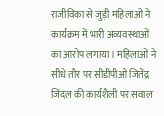राजीविका से जुड़ी महिलाओं ने कार्यक्रम में भारी अव्यवस्थाओं का आरोप लगाया। महिलाओं ने सीधे तौर पर सीडीपीओ जितेंद्र जिंदल की कार्यशैली पर सवाल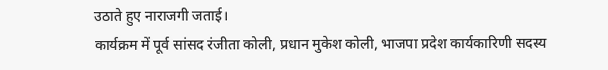उठाते हुए नाराजगी जताई।
कार्यक्रम में पूर्व सांसद रंजीता कोली, प्रधान मुकेश कोली, भाजपा प्रदेश कार्यकारिणी सदस्य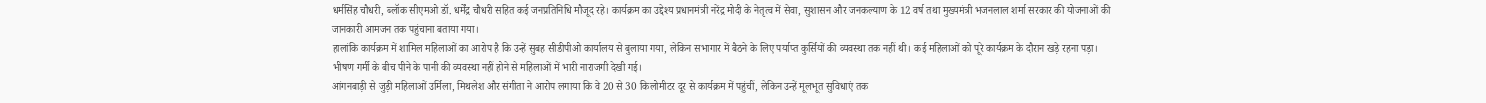धर्मसिंह चौधरी, ब्लॉक सीएमओ डॉ. धर्मेंद्र चौधरी सहित कई जनप्रतिनिधि मौजूद रहे। कार्यक्रम का उद्देश्य प्रधानमंत्री नरेंद्र मोदी के नेतृत्व में सेवा, सुशासन और जनकल्याण के 12 वर्ष तथा मुख्यमंत्री भजनलाल शर्मा सरकार की योजनाओं की जानकारी आमजन तक पहुंचाना बताया गया।
हालांकि कार्यक्रम में शामिल महिलाओं का आरोप है कि उन्हें सुबह सीडीपीओ कार्यालय से बुलाया गया, लेकिन सभागार में बैठने के लिए पर्याप्त कुर्सियों की व्यवस्था तक नहीं थी। कई महिलाओं को पूरे कार्यक्रम के दौरान खड़े रहना पड़ा। भीषण गर्मी के बीच पीने के पानी की व्यवस्था नहीं होने से महिलाओं में भारी नाराजगी देखी गई।
आंगनबाड़ी से जुड़ी महिलाओं उर्मिला, मिथलेश और संगीता ने आरोप लगाया कि वे 20 से 30 किलोमीटर दूर से कार्यक्रम में पहुंचीं, लेकिन उन्हें मूलभूत सुविधाएं तक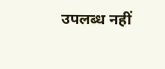उपलब्ध नहीं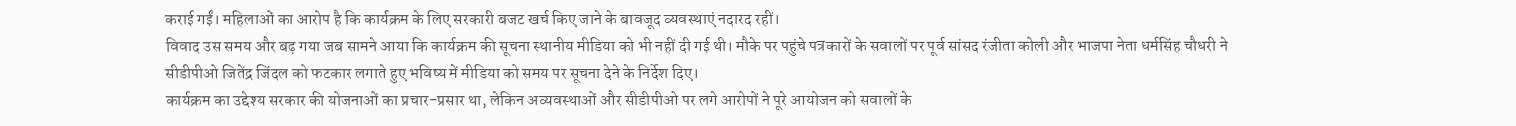कराई गईं। महिलाओं का आरोप है कि कार्यक्रम के लिए सरकारी बजट खर्च किए जाने के बावजूद व्यवस्थाएं नदारद रहीं।
विवाद उस समय और बढ़ गया जब सामने आया कि कार्यक्रम की सूचना स्थानीय मीडिया को भी नहीं दी गई थी। मौके पर पहुंचे पत्रकारों के सवालों पर पूर्व सांसद रंजीता कोली और भाजपा नेता धर्मसिंह चौधरी ने सीडीपीओ जितेंद्र जिंदल को फटकार लगाते हुए भविष्य में मीडिया को समय पर सूचना देने के निर्देश दिए।
कार्यक्रम का उद्देश्य सरकार की योजनाओं का प्रचार-प्रसार था, लेकिन अव्यवस्थाओं और सीडीपीओ पर लगे आरोपों ने पूरे आयोजन को सवालों के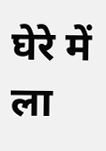घेरे में ला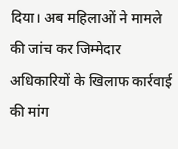दिया। अब महिलाओं ने मामले की जांच कर जिम्मेदार अधिकारियों के खिलाफ कार्रवाई की मांग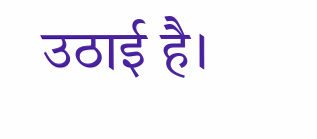उठाई है।